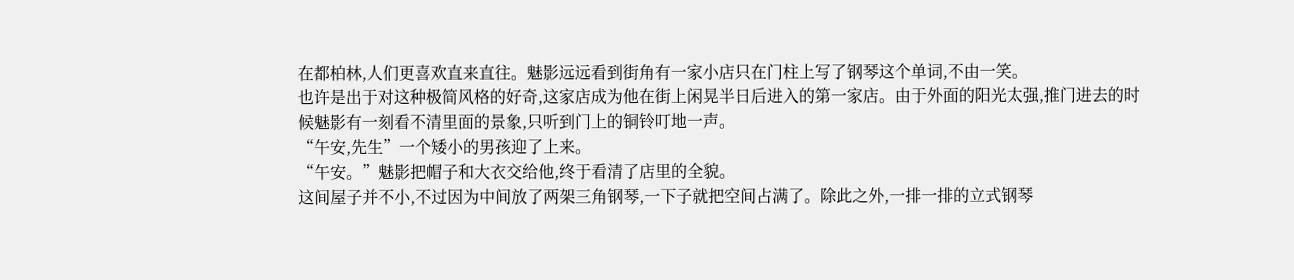在都柏林,人们更喜欢直来直往。魅影远远看到街角有一家小店只在门柱上写了钢琴这个单词,不由一笑。
也许是出于对这种极简风格的好奇,这家店成为他在街上闲晃半日后进入的第一家店。由于外面的阳光太强,推门进去的时候魅影有一刻看不清里面的景象,只听到门上的铜铃叮地一声。
“午安,先生”一个矮小的男孩迎了上来。
“午安。”魅影把帽子和大衣交给他,终于看清了店里的全貌。
这间屋子并不小,不过因为中间放了两架三角钢琴,一下子就把空间占满了。除此之外,一排一排的立式钢琴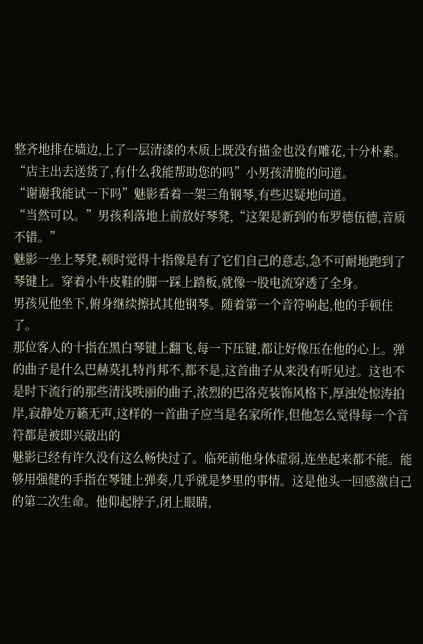整齐地排在墙边,上了一层清漆的木质上既没有描金也没有雕花,十分朴素。
“店主出去送货了,有什么我能帮助您的吗”小男孩清脆的问道。
“谢谢我能试一下吗”魅影看着一架三角钢琴,有些迟疑地问道。
“当然可以。”男孩利落地上前放好琴凳,“这架是新到的布罗德伍德,音质不错。”
魅影一坐上琴凳,顿时觉得十指像是有了它们自己的意志,急不可耐地跑到了琴键上。穿着小牛皮鞋的脚一踩上踏板,就像一股电流穿透了全身。
男孩见他坐下,俯身继续擦拭其他钢琴。随着第一个音符响起,他的手顿住了。
那位客人的十指在黑白琴键上翻飞,每一下压键,都让好像压在他的心上。弹的曲子是什么巴赫莫扎特肖邦不,都不是,这首曲子从来没有听见过。这也不是时下流行的那些清浅昳丽的曲子,浓烈的巴洛克装饰风格下,厚浊处惊涛拍岸,寂静处万籁无声,这样的一首曲子应当是名家所作,但他怎么觉得每一个音符都是被即兴敲出的
魅影已经有许久没有这么畅快过了。临死前他身体虚弱,连坐起来都不能。能够用强健的手指在琴键上弹奏,几乎就是梦里的事情。这是他头一回感激自己的第二次生命。他仰起脖子,闭上眼睛,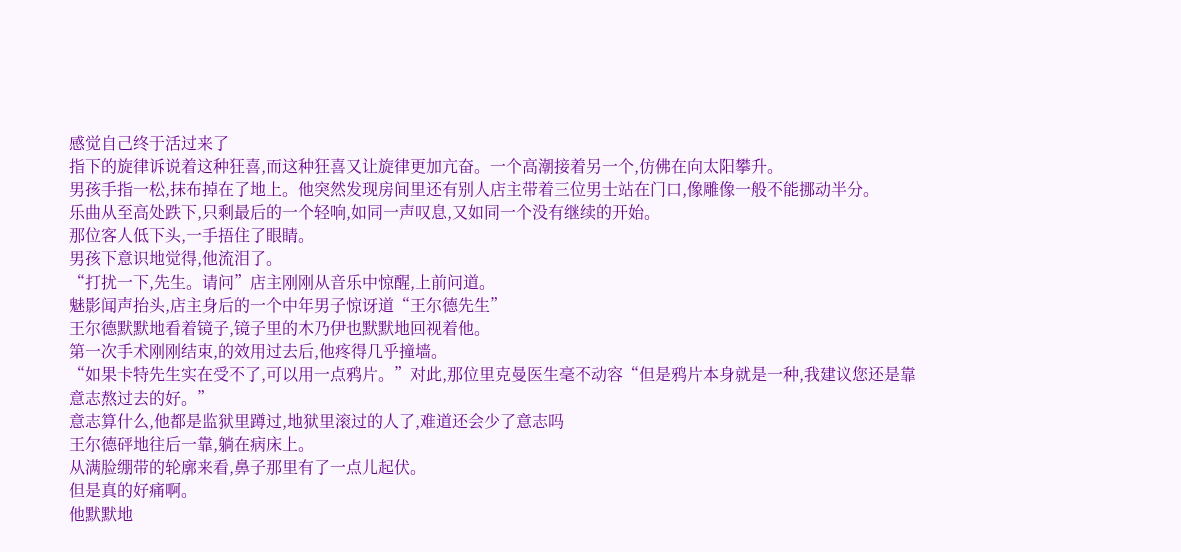感觉自己终于活过来了
指下的旋律诉说着这种狂喜,而这种狂喜又让旋律更加亢奋。一个高潮接着另一个,仿佛在向太阳攀升。
男孩手指一松,抹布掉在了地上。他突然发现房间里还有别人店主带着三位男士站在门口,像雕像一般不能挪动半分。
乐曲从至高处跌下,只剩最后的一个轻响,如同一声叹息,又如同一个没有继续的开始。
那位客人低下头,一手捂住了眼睛。
男孩下意识地觉得,他流泪了。
“打扰一下,先生。请问”店主刚刚从音乐中惊醒,上前问道。
魅影闻声抬头,店主身后的一个中年男子惊讶道“王尔德先生”
王尔德默默地看着镜子,镜子里的木乃伊也默默地回视着他。
第一次手术刚刚结束,的效用过去后,他疼得几乎撞墙。
“如果卡特先生实在受不了,可以用一点鸦片。”对此,那位里克曼医生毫不动容“但是鸦片本身就是一种,我建议您还是靠意志熬过去的好。”
意志算什么,他都是监狱里蹲过,地狱里滚过的人了,难道还会少了意志吗
王尔德砰地往后一靠,躺在病床上。
从满脸绷带的轮廓来看,鼻子那里有了一点儿起伏。
但是真的好痛啊。
他默默地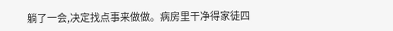躺了一会,决定找点事来做做。病房里干净得家徒四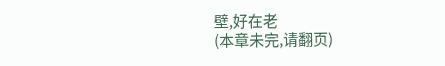壁,好在老
(本章未完,请翻页)